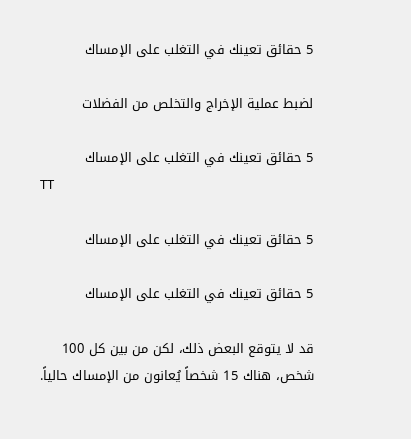5 حقائق تعينك في التغلب على الإمساك

لضبط عملية الإخراج والتخلص من الفضلات

5 حقائق تعينك في التغلب على الإمساك
TT

5 حقائق تعينك في التغلب على الإمساك

5 حقائق تعينك في التغلب على الإمساك

قد لا يتوقع البعض ذلك، لكن من بين كل 100 شخص، هناك 15 شخصاً يُعانون من الإمساك حالياً.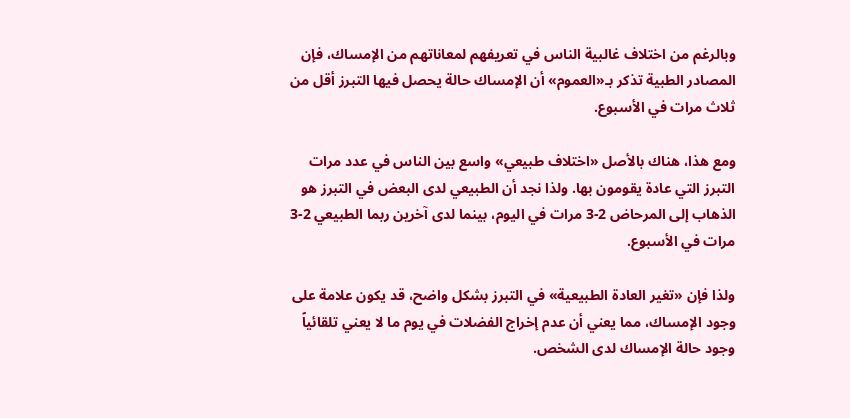وبالرغم من اختلاف غالبية الناس في تعريفهم لمعاناتهم من الإمساك، فإن المصادر الطبية تذكر بـ«العموم» أن الإمساك حالة يحصل فيها التبرز أقل من ثلاث مرات في الأسبوع.

ومع هذا، هناك بالأصل «اختلاف طبيعي» واسع بين الناس في عدد مرات التبرز التي عادة يقومون بها. ولذا نجد أن الطبيعي لدى البعض في التبرز هو الذهاب إلى المرحاض 2-3 مرات في اليوم، بينما لدى آخرين ربما الطبيعي 2-3 مرات في الأسبوع.

ولذا فإن «تغير العادة الطبيعية» في التبرز بشكل واضح، قد يكون علامة على وجود الإمساك، مما يعني أن عدم إخراج الفضلات في يوم ما لا يعني تلقائياً وجود حالة الإمساك لدى الشخص.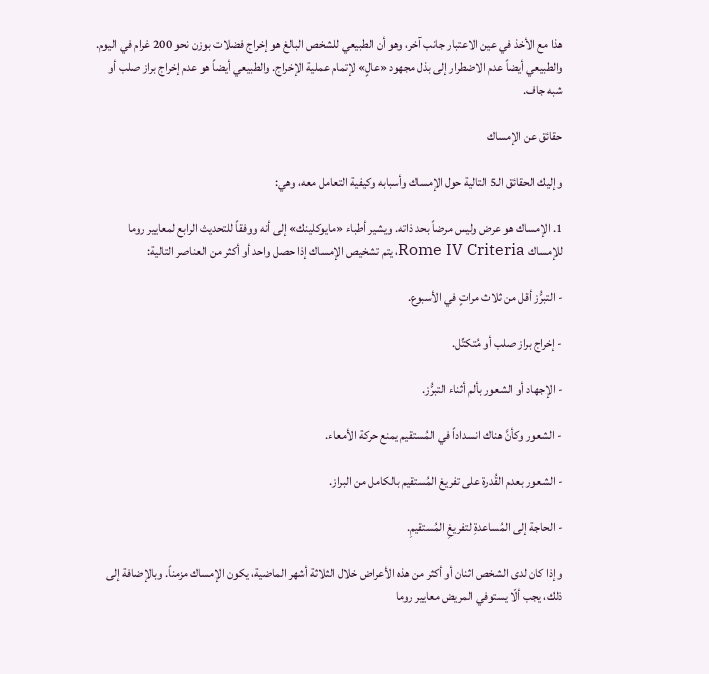هذا مع الأخذ في عين الاعتبار جانب آخر، وهو أن الطبيعي للشخص البالغ هو إخراج فضلات بوزن نحو 200 غرام في اليوم. والطبيعي أيضاً عدم الاضطرار إلى بذل مجهود «عالٍ» لإتمام عملية الإخراج. والطبيعي أيضاً هو عدم إخراج براز صلب أو شبه جاف.

حقائق عن الإمساك

وإليك الحقائق الـ5 التالية حول الإمساك وأسبابه وكيفية التعامل معه، وهي:

1. الإمساك هو عرض وليس مرضاً بحد ذاته. ويشير أطباء «مايوكلينك» إلى أنه ووفقاً للتحديث الرابع لمعايير روما للإمساك Rome IV Criteria، يتم تشخيص الإمساك إذا حصل واحد أو أكثر من العناصر التالية:

- التبرُّز أقل من ثلاث مراتٍ في الأسبوع.

- إخراج براز صلب أو مُتكتِّل.

- الإجهاد أو الشعور بألم أثناء التبرُّز.

- الشعور وكأنَّ هناك انسداداً في المُستقيم يمنع حركة الأمعاء.

- الشعور بعدم القُدرة على تفريغ المُستقيم بالكامل من البراز.

- الحاجة إلى المُساعدةِ لتفريغِ المُستقيمِ.

وإذا كان لدى الشخص اثنان أو أكثر من هذه الأعراض خلال الثلاثة أشهر الماضية، يكون الإمساك مزمناً. وبالإضافة إلى ذلك، يجب ألّا يستوفي المريض معايير روما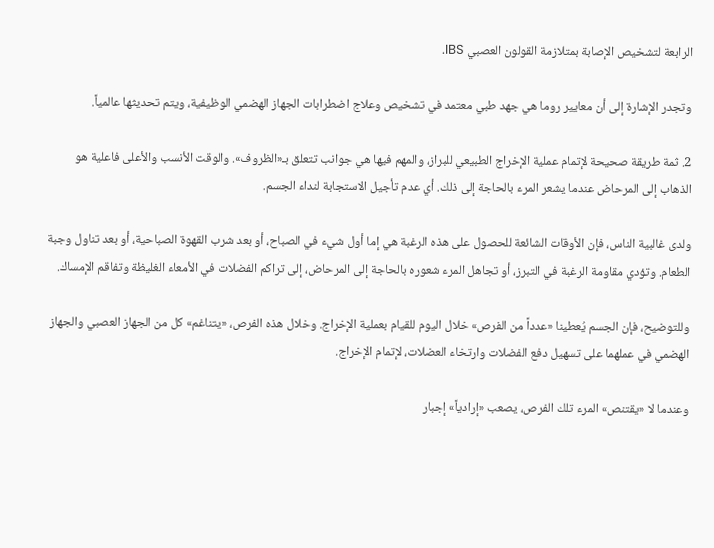الرابعة لتشخيص الإصابة بمتلازمة القولون العصبي IBS.

وتجدر الإشارة إلى أن معايير روما هي جهد طبي معتمد في تشخيص وعلاج اضطرابات الجهاز الهضمي الوظيفية، ويتم تحديثها عالمياً.

2. ثمة طريقة صحيحة لإتمام عملية الإخراج الطبيعي للبراز، والمهم فيها هي جوانب تتعلق بـ«الظروف». والوقت الأنسب والأعلى فاعلية هو الذهاب إلى المرحاض عندما يشعر المرء بالحاجة إلى ذلك. أي عدم تأجيل الاستجابة لنداء الجسم.

ولدى غالبية الناس، فإن الأوقات الشائعة للحصول على هذه الرغبة هي إما أول شيء في الصباح، أو بعد شرب القهوة الصباحية، أو بعد تناول وجبة الطعام. وتؤدي مقاومة الرغبة في التبرز، أو تجاهل المرء شعوره بالحاجة إلى المرحاض، إلى تراكم الفضلات في الأمعاء الغليظة وتفاقم الإمساك.

وللتوضيح، فإن الجسم يُعطينا «عدداً من الفرص» خلال اليوم للقيام بعملية الإخراج. وخلال هذه الفرص، «يتناغم» كل من الجهاز العصبي والجهاز الهضمي في عملهما على تسهيل دفع الفضلات وارتخاء العضلات، لإتمام الإخراج.

وعندما لا «يقتنص» المرء تلك الفرص، يصعب «إرادياً» إجبار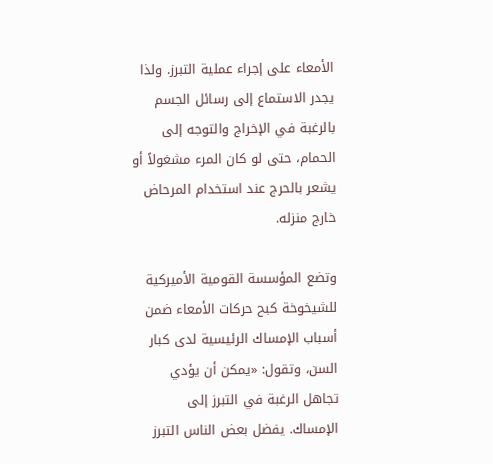الأمعاء على إجراء عملية التبرز. ولذا يجدر الاستماع إلى رسائل الجسم بالرغبة في الإخراج والتوجه إلى الحمام، حتى لو كان المرء مشغولاً أو يشعر بالحرج عند استخدام المرحاض خارج منزله.

وتضع المؤسسة القومية الأميركية للشيخوخة كبح حركات الأمعاء ضمن أسباب الإمساك الرئيسية لدى كبار السن، وتقول: «يمكن أن يؤدي تجاهل الرغبة في التبرز إلى الإمساك. يفضل بعض الناس التبرز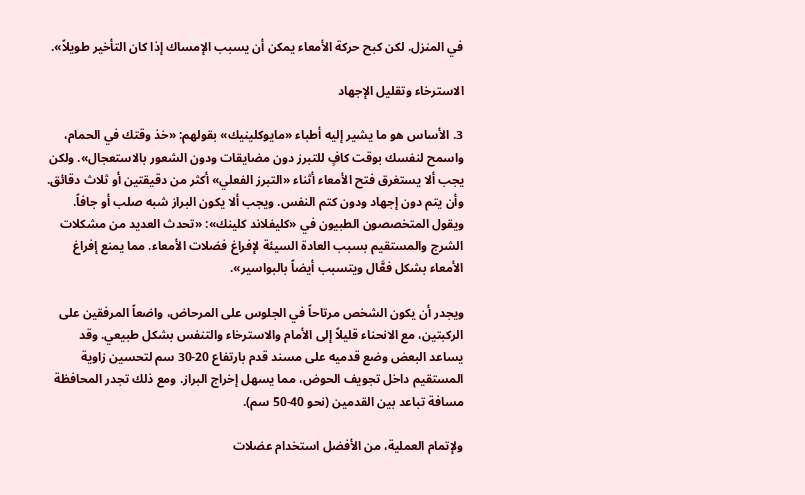في المنزل. لكن كبح حركة الأمعاء يمكن أن يسبب الإمساك إذا كان التأخير طويلاً».

الاسترخاء وتقليل الإجهاد

3. الأساس هو ما يشير إليه أطباء «مايوكلينيك» بقولهم: «خذ وقتك في الحمام، واسمح لنفسك بوقت كافٍ للتبرز دون مضايقات ودون الشعور بالاستعجال». ولكن يجب ألا يستغرق فتح الأمعاء أثناء «التبرز الفعلي» أكثر من دقيقتين أو ثلاث دقائق. وأن يتم دون إجهاد ودون كتم النفس. ويجب ألا يكون البراز شبه صلب أو جافاً. ويقول المتخصصون الطبيون في «كليفلاند كلينك»: «تحدث العديد من مشكلات الشرج والمستقيم بسبب العادة السيئة لإفراغ فضلات الأمعاء. مما يمنع إفراغ الأمعاء بشكل فعَّال ويتسبب أيضاً بالبواسير».

ويجدر أن يكون الشخص مرتاحاً في الجلوس على المرحاض، واضعاً المرفقين على الركبتين، مع الانحناء قليلاً إلى الأمام والاسترخاء والتنفس بشكل طبيعي. وقد يساعد البعض وضع قدميه على مسند قدم بارتفاع 20-30 سم لتحسين زاوية المستقيم داخل تجويف الحوض، مما يسهل إخراج البراز. ومع ذلك تجدر المحافظة مسافة تباعد بين القدمين (نحو 40-50 سم).

ولإتمام العملية، من الأفضل استخدام عضلات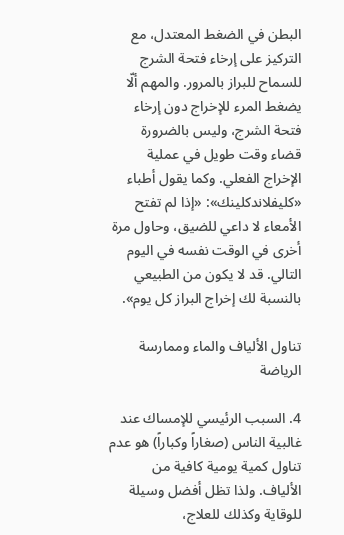البطن في الضغط المعتدل، مع التركيز على إرخاء فتحة الشرج للسماح للبراز بالمرور. والمهم ألّا يضغط المرء للإخراج دون إرخاء فتحة الشرج، وليس بالضرورة قضاء وقت طويل في عملية الإخراج الفعلي. وكما يقول أطباء «كليفلاندكلينك»: «إذا لم تفتح الأمعاء لا داعي للضيق، وحاول مرة أخرى في الوقت نفسه في اليوم التالي. قد لا يكون من الطبيعي بالنسبة لك إخراج البراز كل يوم».

تناول الألياف والماء وممارسة الرياضة

4. السبب الرئيسي للإمساك عند غالبية الناس (صغاراً وكباراً) هو عدم تناول كمية يومية كافية من الألياف. ولذا تظل أفضل وسيلة للوقاية وكذلك للعلاج،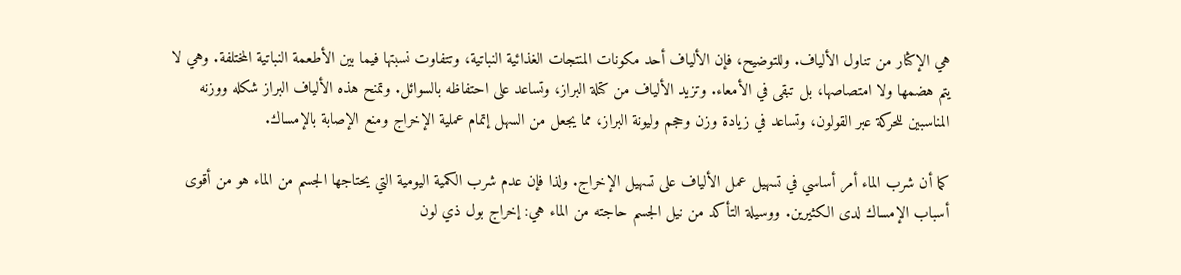هي الإكثار من تناول الألياف. وللتوضيح، فإن الألياف أحد مكونات المنتجات الغذائية النباتية، وتتفاوت نسبتها فيما بين الأطعمة النباتية المختلفة. وهي لا يتم هضمها ولا امتصاصها، بل تبقى في الأمعاء. وتزيد الألياف من كتلة البراز، وتساعد على احتفاظه بالسوائل. وتمنح هذه الألياف البراز شكله ووزنه المناسبين للحركة عبر القولون، وتساعد في زيادة وزن وحجم وليونة البراز، مما يجعل من السهل إتمام عملية الإخراج ومنع الإصابة بالإمساك.

كما أن شرب الماء أمر أساسي في تسهيل عمل الألياف على تسهيل الإخراج. ولذا فإن عدم شرب الكمية اليومية التي يحتاجها الجسم من الماء هو من أقوى أسباب الإمساك لدى الكثيرين. ووسيلة التأكد من نيل الجسم حاجته من الماء هي: إخراج بول ذي لون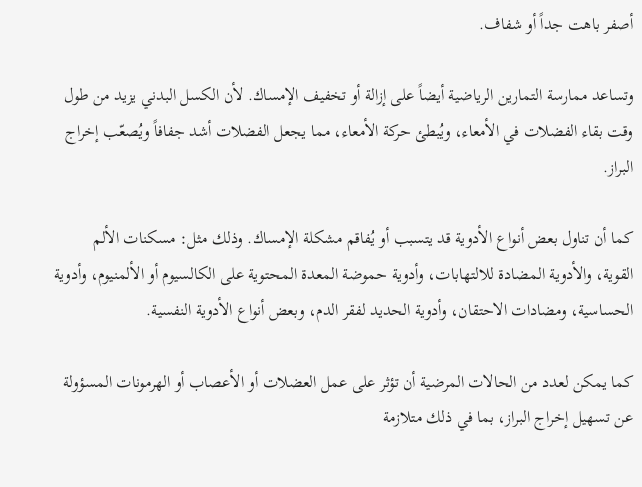أصفر باهت جداً أو شفاف.

وتساعد ممارسة التمارين الرياضية أيضاً على إزالة أو تخفيف الإمساك. لأن الكسل البدني يزيد من طول وقت بقاء الفضلات في الأمعاء، ويُبطئ حركة الأمعاء، مما يجعل الفضلات أشد جفافاً ويُصعّب إخراج البراز.

كما أن تناول بعض أنواع الأدوية قد يتسبب أو يُفاقم مشكلة الإمساك. وذلك مثل: مسكنات الألم القوية، والأدوية المضادة للالتهابات، وأدوية حموضة المعدة المحتوية على الكالسيوم أو الألمنيوم، وأدوية الحساسية، ومضادات الاحتقان، وأدوية الحديد لفقر الدم، وبعض أنواع الأدوية النفسية.

كما يمكن لعدد من الحالات المرضية أن تؤثر على عمل العضلات أو الأعصاب أو الهرمونات المسؤولة عن تسهيل إخراج البراز، بما في ذلك متلازمة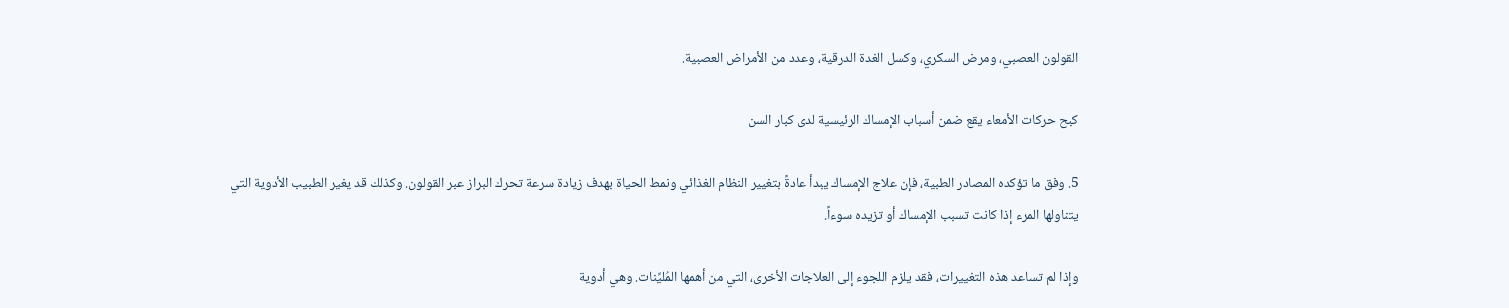القولون العصبي، ومرض السكري، وكسل الغدة الدرقية، وعدد من الأمراض العصبية.

كبح حركات الأمعاء يقع ضمن أسباب الإمساك الرئيسية لدى كبار السن

5. وفق ما تؤكده المصادر الطبية، فإن علاج الإمساك يبدأ عادةً بتغيير النظام الغذائي ونمط الحياة بهدف زيادة سرعة تحرك البراز عبر القولون. وكذلك قد يغير الطبيب الأدوية التي يتناولها المرء إذا كانت تسبب الإمساك أو تزيده سوءاً.

وإذا لم تساعد هذه التغييرات، فقد يلزم اللجوء إلى العلاجات الأخرى، التي من أهمها المُليِّنات. وهي أدوية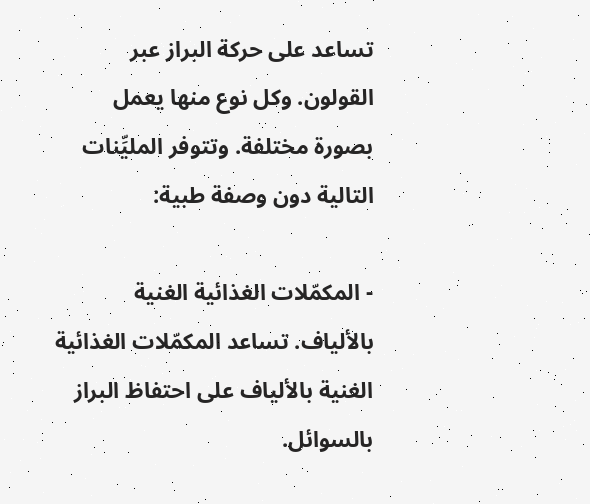تساعد على حركة البراز عبر القولون. وكل نوع منها يعمل بصورة مختلفة. وتتوفر المليِّنات التالية دون وصفة طبية:

- المكمّلات الغذائية الغنية بالألياف. تساعد المكمّلات الغذائية الغنية بالألياف على احتفاظ البراز بالسوائل.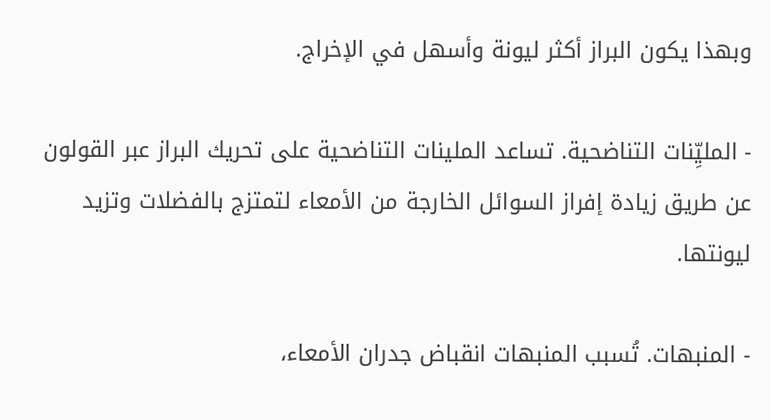وبهذا يكون البراز أكثر ليونة وأسهل في الإخراج.

- المليِّنات التناضحية. تساعد الملينات التناضحية على تحريك البراز عبر القولون عن طريق زيادة إفراز السوائل الخارجة من الأمعاء لتمتزج بالفضلات وتزيد ليونتها.

- المنبهات. تُسبب المنبهات انقباض جدران الأمعاء،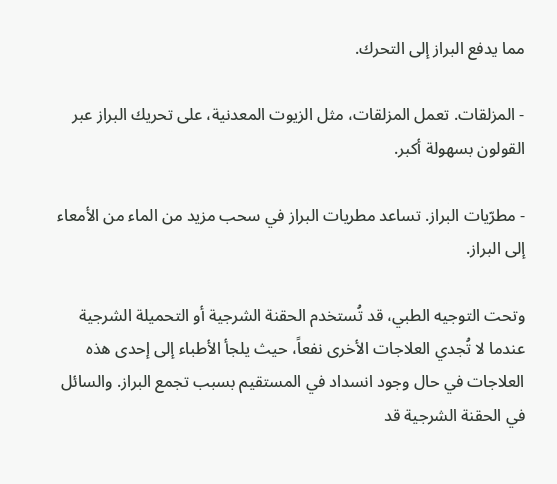مما يدفع البراز إلى التحرك.

- المزلقات. تعمل المزلقات، مثل الزيوت المعدنية، على تحريك البراز عبر القولون بسهولة أكبر.

- مطرّيات البراز. تساعد مطريات البراز في سحب مزيد من الماء من الأمعاء إلى البراز.

وتحت التوجيه الطبي، قد تُستخدم الحقنة الشرجية أو التحميلة الشرجية عندما لا تُجدي العلاجات الأخرى نفعاً، حيث يلجأ الأطباء إلى إحدى هذه العلاجات في حال وجود انسداد في المستقيم بسبب تجمع البراز. والسائل في الحقنة الشرجية قد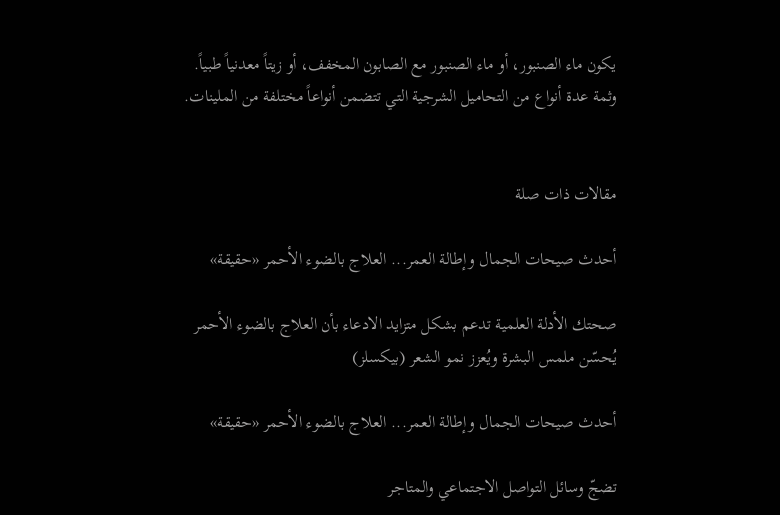يكون ماء الصنبور، أو ماء الصنبور مع الصابون المخفف، أو زيتاً معدنياً طبياً. وثمة عدة أنواع من التحاميل الشرجية التي تتضمن أنواعاً مختلفة من الملينات.


مقالات ذات صلة

أحدث صيحات الجمال وإطالة العمر... العلاج بالضوء الأحمر «حقيقة»

صحتك الأدلة العلمية تدعم بشكل متزايد الادعاء بأن العلاج بالضوء الأحمر يُحسّن ملمس البشرة ويُعزز نمو الشعر (بيكسلز)

أحدث صيحات الجمال وإطالة العمر... العلاج بالضوء الأحمر «حقيقة»

تضجّ وسائل التواصل الاجتماعي والمتاجر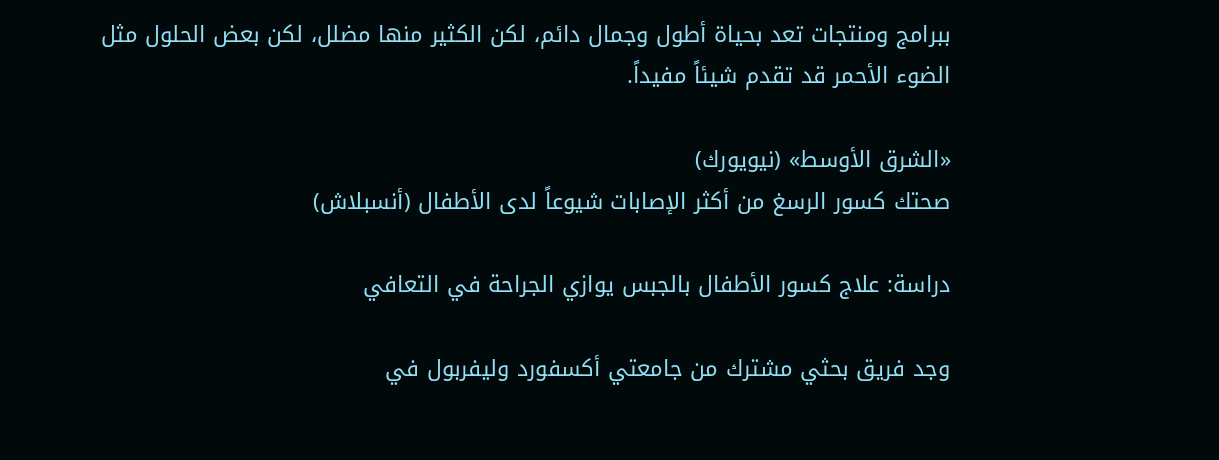ببرامج ومنتجات تعد بحياة أطول وجمال دائم، لكن الكثير منها مضلل، لكن بعض الحلول مثل الضوء الأحمر قد تقدم شيئاً مفيداً.

«الشرق الأوسط» (نيويورك)
صحتك كسور الرسغ من أكثر الإصابات شيوعاً لدى الأطفال (أنسبلاش)

دراسة: علاج كسور الأطفال بالجبس يوازي الجراحة في التعافي

وجد فريق بحثي مشترك من جامعتي أكسفورد وليفربول في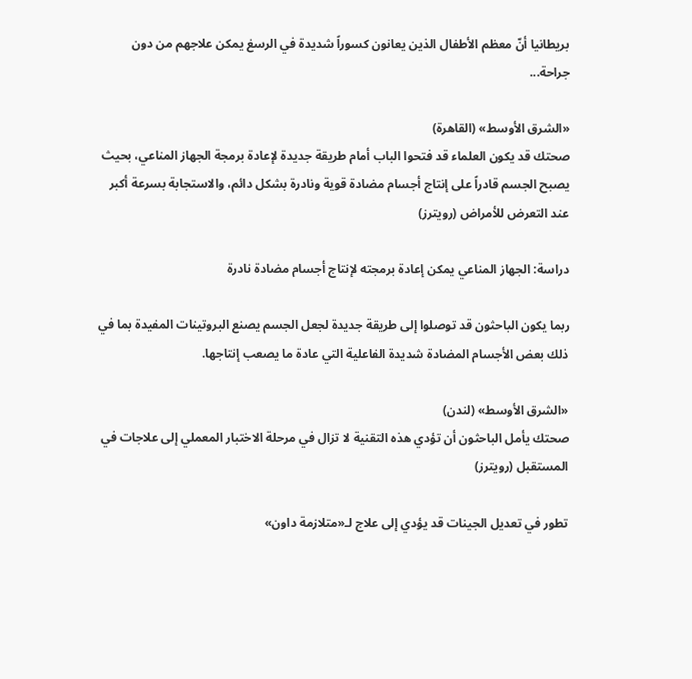بريطانيا أنّ معظم الأطفال الذين يعانون كسوراً شديدة في الرسغ يمكن علاجهم من دون جراحة...

«الشرق الأوسط» (القاهرة)
صحتك قد يكون العلماء قد فتحوا الباب أمام طريقة جديدة لإعادة برمجة الجهاز المناعي، بحيث يصبح الجسم قادراً على إنتاج أجسام مضادة قوية ونادرة بشكل دائم، والاستجابة بسرعة أكبر عند التعرض للأمراض (رويترز)

دراسة: الجهاز المناعي يمكن إعادة برمجته لإنتاج أجسام مضادة نادرة

ربما يكون الباحثون قد توصلوا إلى طريقة جديدة لجعل الجسم يصنع البروتينات المفيدة بما في ذلك بعض الأجسام المضادة شديدة الفاعلية التي عادة ما يصعب إنتاجها.

«الشرق الأوسط» (لندن)
صحتك يأمل الباحثون أن تؤدي هذه التقنية لا تزال في مرحلة الاختبار المعملي إلى علاجات في المستقبل (رويترز)

تطور في تعديل الجينات قد يؤدي إلى علاج لـ«متلازمة داون»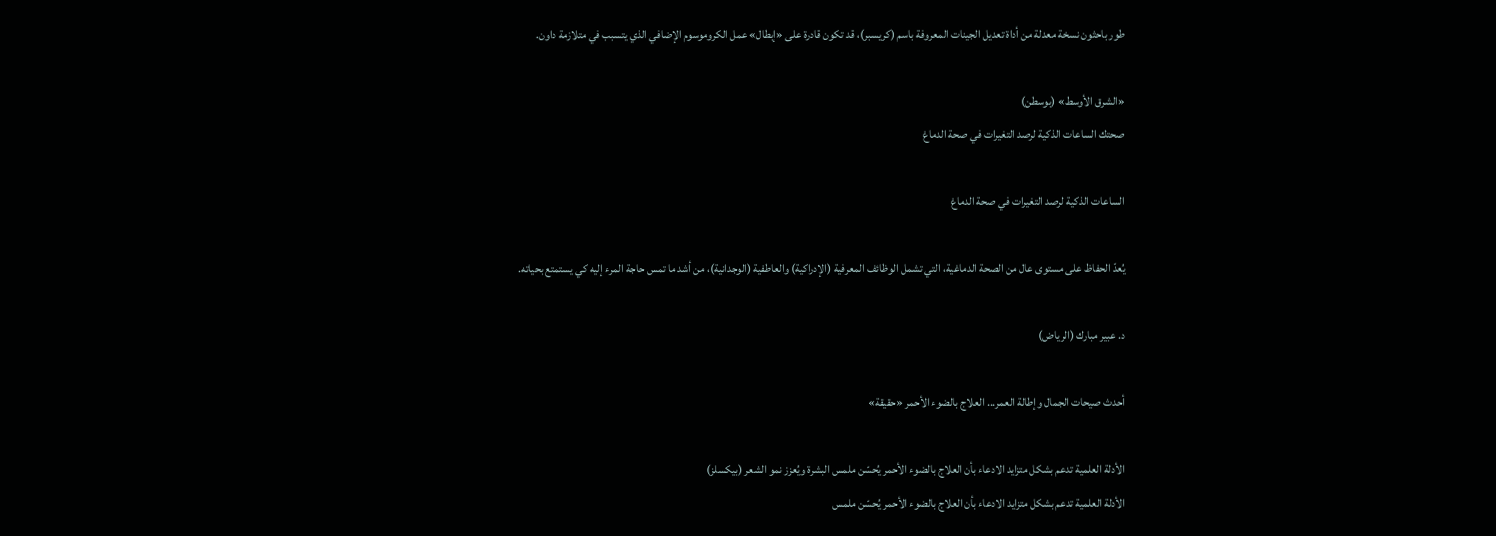طور باحثون نسخة ‌معدلة من أداة تعديل الجينات المعروفة باسم (كريسبر)، قد تكون قادرة على «إبطال» عمل الكروموسوم الإضافي الذي يتسبب في متلازمة داون.

«الشرق الأوسط» (بوسطن)
صحتك الساعات الذكية لرصد التغيرات في صحة الدماغ

الساعات الذكية لرصد التغيرات في صحة الدماغ

يُعدّ الحفاظ على مستوى عال من الصحة الدماغية، التي تشمل الوظائف المعرفية (الإدراكية) والعاطفية (الوجدانية)، من أشد ما تمس حاجة المرء إليه كي يستمتع بحياته.

د. عبير مبارك (الرياض)

أحدث صيحات الجمال وإطالة العمر... العلاج بالضوء الأحمر «حقيقة»

الأدلة العلمية تدعم بشكل متزايد الادعاء بأن العلاج بالضوء الأحمر يُحسّن ملمس البشرة ويُعزز نمو الشعر (بيكسلز)
الأدلة العلمية تدعم بشكل متزايد الادعاء بأن العلاج بالضوء الأحمر يُحسّن ملمس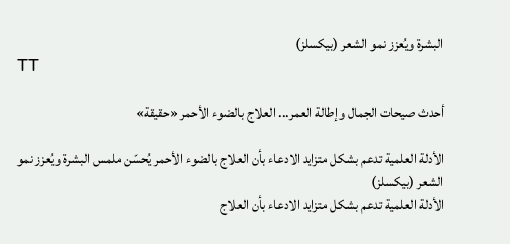البشرة ويُعزز نمو الشعر (بيكسلز)
TT

أحدث صيحات الجمال وإطالة العمر... العلاج بالضوء الأحمر «حقيقة»

الأدلة العلمية تدعم بشكل متزايد الادعاء بأن العلاج بالضوء الأحمر يُحسّن ملمس البشرة ويُعزز نمو الشعر (بيكسلز)
الأدلة العلمية تدعم بشكل متزايد الادعاء بأن العلاج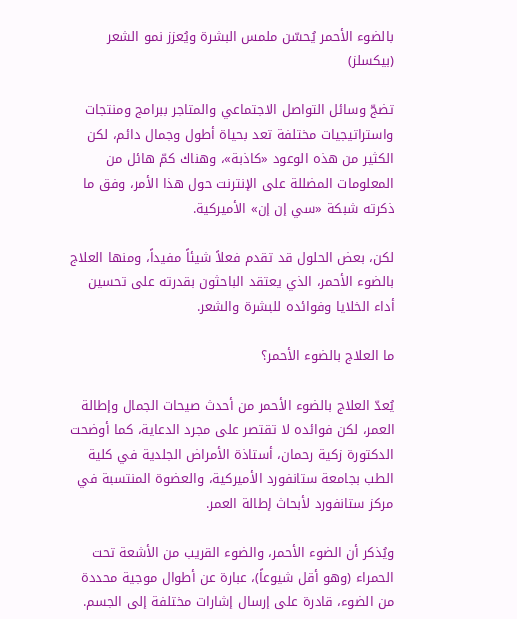بالضوء الأحمر يُحسّن ملمس البشرة ويُعزز نمو الشعر (بيكسلز)

تضجّ وسائل التواصل الاجتماعي والمتاجر ببرامج ومنتجات واستراتيجيات مختلفة تعد بحياة أطول وجمال دائم، لكن الكثير من هذه الوعود «كاذبة»، وهناك كمّ هائل من المعلومات المضللة على الإنترنت حول هذا الأمر، وفق ما ذكرته شبكة «سي إن إن» الأميركية.

لكن، بعض الحلول قد تقدم فعلاً شيئاً مفيداً، ومنها العلاج بالضوء الأحمر، الذي يعتقد الباحثون بقدرته على تحسين أداء الخلايا وفوائده للبشرة والشعر.

ما العلاج بالضوء الأحمر؟

يُعدّ العلاج بالضوء الأحمر من أحدث صيحات الجمال وإطالة العمر، لكن فوائده لا تقتصر على مجرد الدعاية، كما أوضحت الدكتورة زكية رحمان، أستاذة الأمراض الجلدية في كلية الطب بجامعة ستانفورد الأميركية، والعضوة المنتسبة في مركز ستانفورد لأبحاث إطالة العمر.

ويُذكر أن الضوء الأحمر، والضوء القريب من الأشعة تحت الحمراء (وهو أقل شيوعاً)، عبارة عن أطوال موجية محددة من الضوء، قادرة على إرسال إشارات مختلفة إلى الجسم.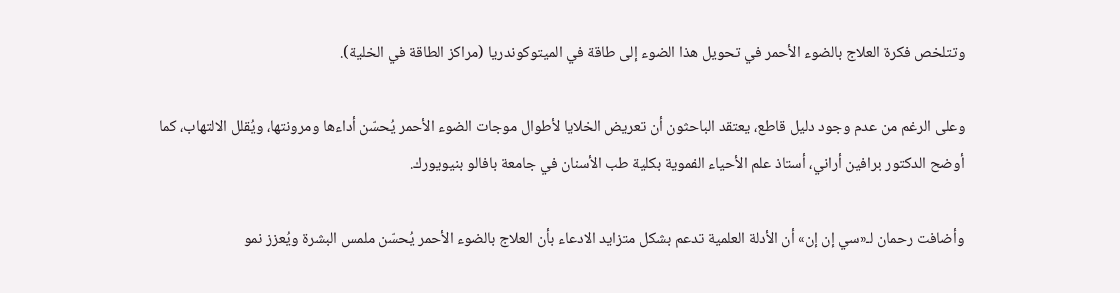وتتلخص فكرة العلاج بالضوء الأحمر في تحويل هذا الضوء إلى طاقة في الميتوكوندريا (مراكز الطاقة في الخلية).

وعلى الرغم من عدم وجود دليل قاطع، يعتقد الباحثون أن تعريض الخلايا لأطوال موجات الضوء الأحمر يُحسّن أداءها ومرونتها، ويُقلل الالتهاب، كما أوضح الدكتور برافين أراني، أستاذ علم الأحياء الفموية بكلية طب الأسنان في جامعة بافالو بنيويورك.

وأضافت رحمان لـ«سي إن إن» أن الأدلة العلمية تدعم بشكل متزايد الادعاء بأن العلاج بالضوء الأحمر يُحسّن ملمس البشرة ويُعزز نمو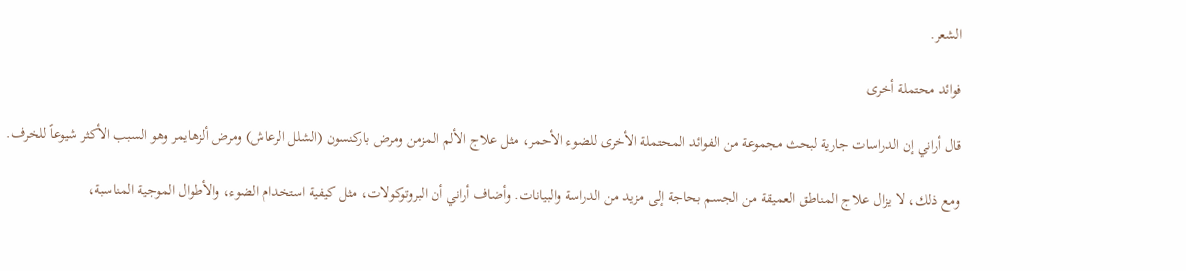الشعر.

فوائد محتملة أخرى

قال أراني إن الدراسات جارية لبحث مجموعة من الفوائد المحتملة الأخرى للضوء الأحمر، مثل علاج الألم المزمن ومرض باركنسون (الشلل الرعاش) ومرض ألزهايمر وهو السبب الأكثر شيوعاً للخرف.

ومع ذلك، لا يزال علاج المناطق العميقة من الجسم بحاجة إلى مزيد من الدراسة والبيانات. وأضاف أراني أن البروتوكولات، مثل كيفية استخدام الضوء، والأطوال الموجية المناسبة،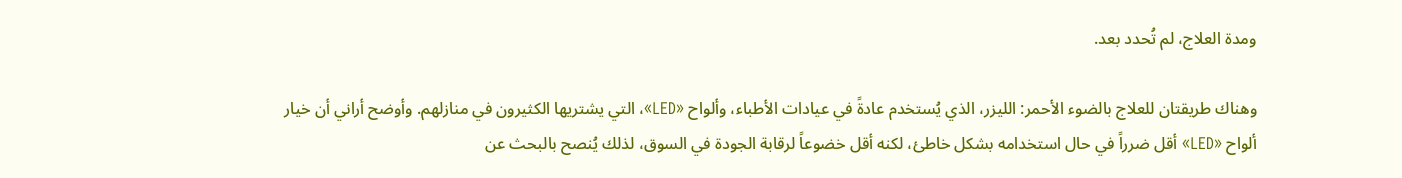ومدة العلاج، لم تُحدد بعد.

وهناك طريقتان للعلاج بالضوء الأحمر: الليزر، الذي يُستخدم عادةً في عيادات الأطباء، وألواح «LED»، التي يشتريها الكثيرون في منازلهم. وأوضح أراني أن خيار ألواح «LED» أقل ضرراً في حال استخدامه بشكل خاطئ، لكنه أقل خضوعاً لرقابة الجودة في السوق، لذلك يُنصح بالبحث عن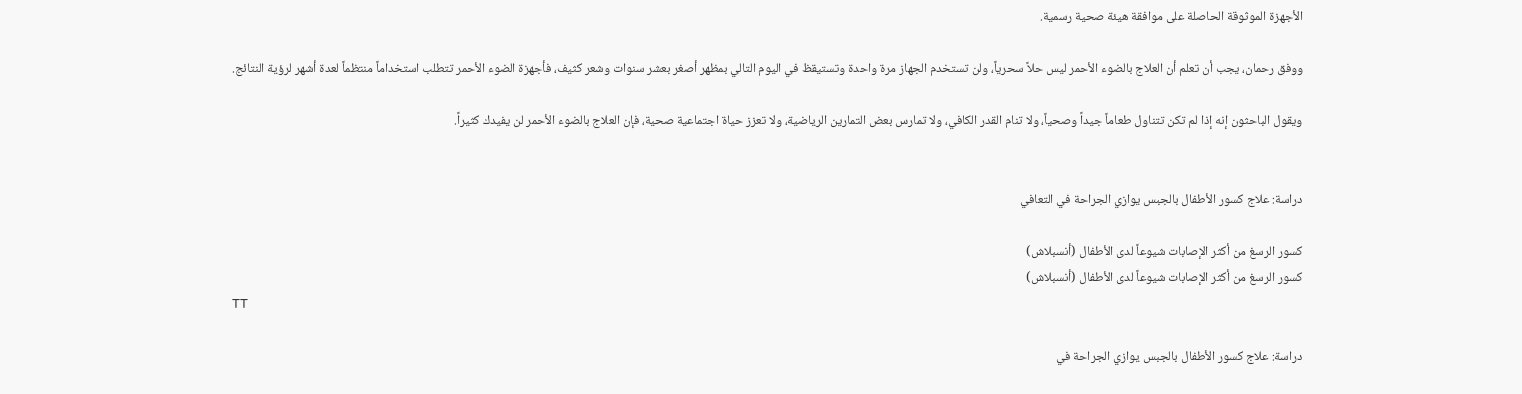الأجهزة الموثوقة الحاصلة على موافقة هيئة صحية رسمية.

ووفق رحمان، يجب أن تعلم أن العلاج بالضوء الأحمر ليس حلاً سحرياً، ولن تستخدم الجهاز مرة واحدة وتستيقظ في اليوم التالي بمظهر أصغر بعشر سنوات وشعر كثيف، فأجهزة الضوء الأحمر تتطلب استخداماً منتظماً لعدة أشهر لرؤية النتائج.

ويقول الباحثون إنه إذا لم تكن تتناول طعاماً جيداً وصحياً، ولا تنام القدر الكافي، ولا تمارس بعض التمارين الرياضية، ولا تعزز حياة اجتماعية صحية، فإن العلاج بالضوء الأحمر لن يفيدك كثيراً.


دراسة: علاج كسور الأطفال بالجبس يوازي الجراحة في التعافي

كسور الرسغ من أكثر الإصابات شيوعاً لدى الأطفال (أنسبلاش)
كسور الرسغ من أكثر الإصابات شيوعاً لدى الأطفال (أنسبلاش)
TT

دراسة: علاج كسور الأطفال بالجبس يوازي الجراحة في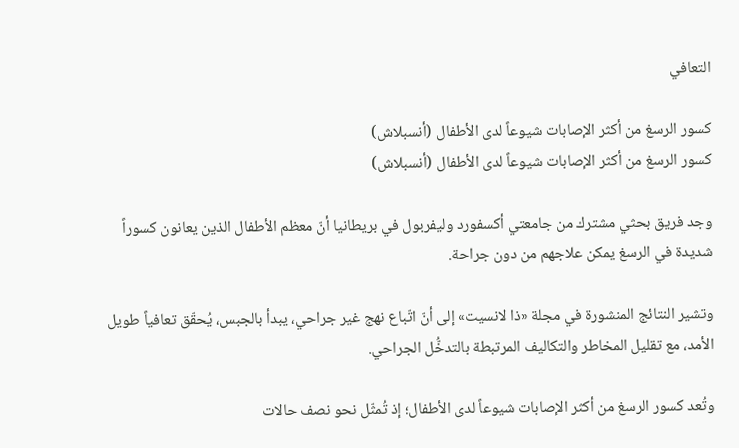التعافي

كسور الرسغ من أكثر الإصابات شيوعاً لدى الأطفال (أنسبلاش)
كسور الرسغ من أكثر الإصابات شيوعاً لدى الأطفال (أنسبلاش)

وجد فريق بحثي مشترك من جامعتي أكسفورد وليفربول في بريطانيا أنّ معظم الأطفال الذين يعانون كسوراً شديدة في الرسغ يمكن علاجهم من دون جراحة.

وتشير النتائج المنشورة في مجلة «ذا لانسيت» إلى أنّ اتّباع نهج غير جراحي، يبدأ بالجبس، يُحقّق تعافياً طويل الأمد، مع تقليل المخاطر والتكاليف المرتبطة بالتدخُّل الجراحي.

وتُعد كسور الرسغ من أكثر الإصابات شيوعاً لدى الأطفال؛ إذ تُمثّل نحو نصف حالات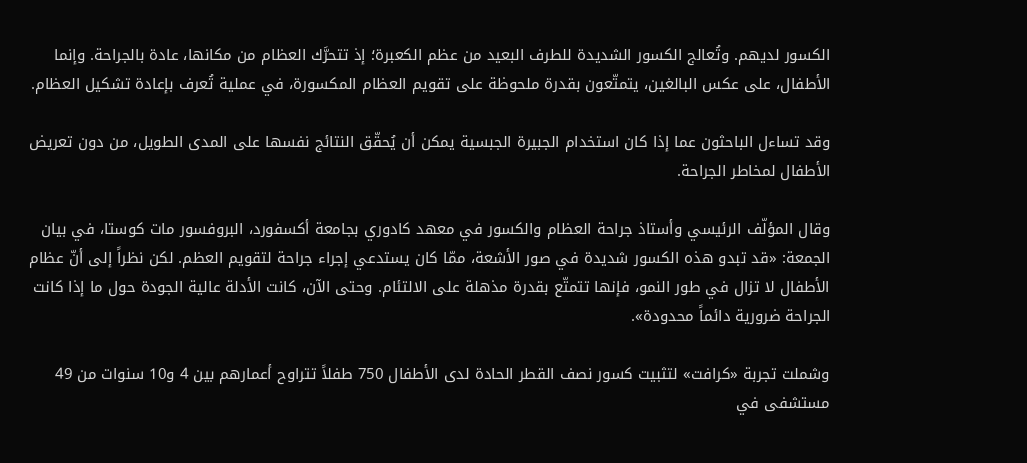الكسور لديهم. وتُعالج الكسور الشديدة للطرف البعيد من عظم الكعبرة؛ إذ تتحرَّك العظام من مكانها، عادة بالجراحة. وإنما الأطفال، على عكس البالغين، يتمتّعون بقدرة ملحوظة على تقويم العظام المكسورة، في عملية تُعرف بإعادة تشكيل العظام.

وقد تساءل الباحثون عما إذا كان استخدام الجبيرة الجبسية يمكن أن يُحقّق النتائج نفسها على المدى الطويل، من دون تعريض الأطفال لمخاطر الجراحة.

وقال المؤلّف الرئيسي وأستاذ جراحة العظام والكسور في معهد كادوري بجامعة أكسفورد، البروفسور مات كوستا، في بيان الجمعة: «قد تبدو هذه الكسور شديدة في صور الأشعة، ممّا كان يستدعي إجراء جراحة لتقويم العظم. لكن نظراً إلى أنّ عظام الأطفال لا تزال في طور النمو، فإنها تتمتّع بقدرة مذهلة على الالتئام. وحتى الآن، كانت الأدلة عالية الجودة حول ما إذا كانت الجراحة ضرورية دائماً محدودة».

وشملت تجربة «كرافت» لتثبيت كسور نصف القطر الحادة لدى الأطفال 750 طفلاً تتراوح أعمارهم بين 4 و10 سنوات من 49 مستشفى في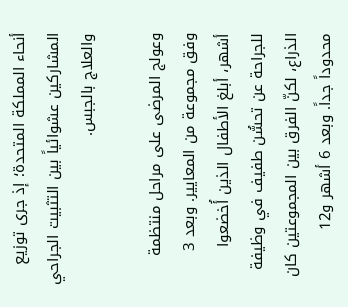أنحاء المملكة المتحدة؛ إذ جرى توزيع المشاركين عشوائياً بين التثبيت الجراحي والعلاج بالجبس.

وعولج المرضى على مراحل منتظمة وفق مجموعة من المعايير. وبعد 3 أشهر، أبلغ الأطفال الذين أُخضعوا للجراحة عن تحسُّن طفيف في وظيفة الذراع، لكنّ الفرق بين المجموعتين كان محدوداً جداً. وبعد 6 أشهر و12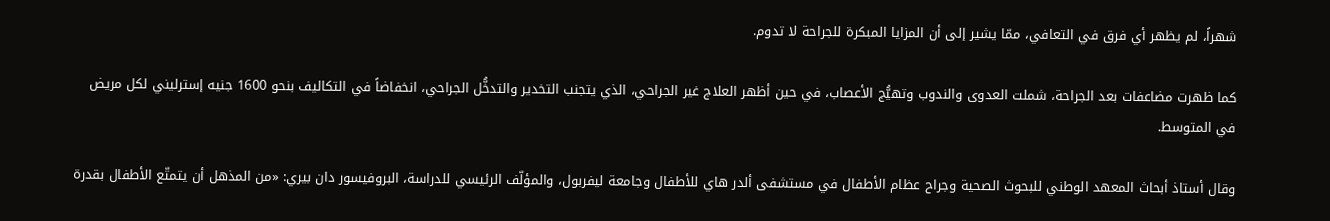شهراً، لم يظهر أي فرق في التعافي، ممّا يشير إلى أن المزايا المبكرة للجراحة لا تدوم.

كما ظهرت مضاعفات بعد الجراحة، شملت العدوى والندوب وتهيُّج الأعصاب، في حين أظهر العلاج غير الجراحي، الذي يتجنب التخدير والتدخُّل الجراحي، انخفاضاً في التكاليف بنحو 1600 جنيه إسترليني لكل مريض في المتوسط.

وقال أستاذ أبحاث المعهد الوطني للبحوث الصحية وجراح عظام الأطفال في مستشفى ألدر هاي للأطفال وجامعة ليفربول، والمؤلّف الرئيسي للدراسة، البروفيسور دان بيري: «من المذهل أن يتمتّع الأطفال بقدرة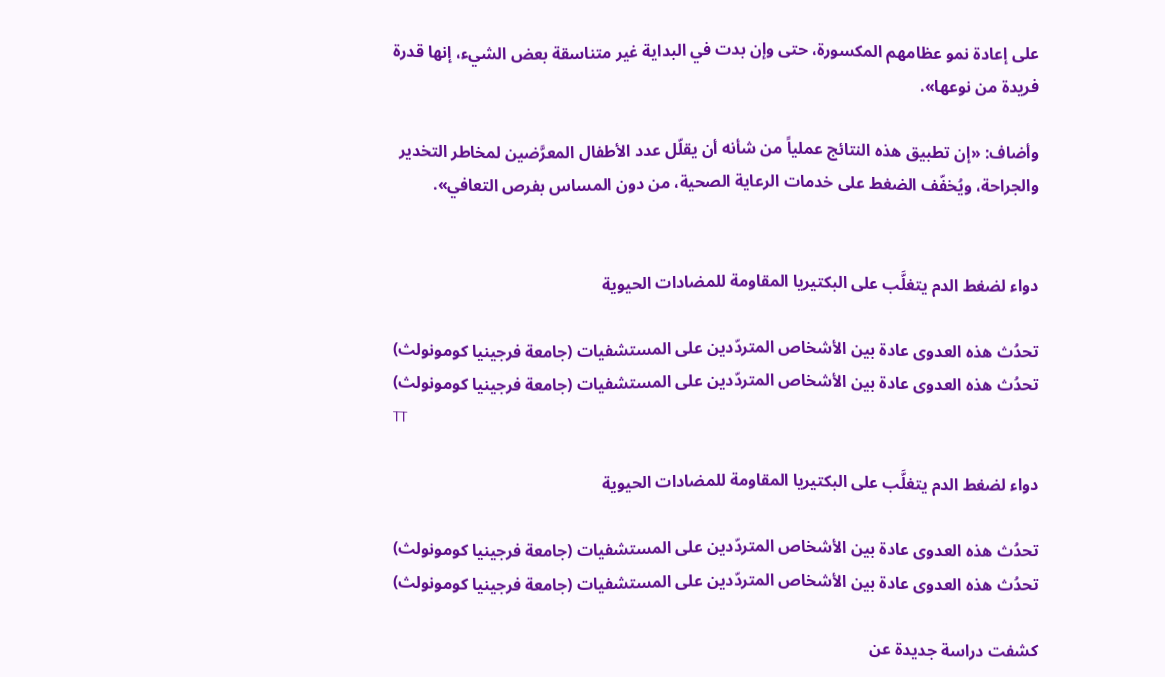على إعادة نمو عظامهم المكسورة، حتى وإن بدت في البداية غير متناسقة بعض الشيء، إنها قدرة فريدة من نوعها».

وأضاف: «إن تطبيق هذه النتائج عملياً من شأنه أن يقلّل عدد الأطفال المعرَّضين لمخاطر التخدير والجراحة، ويُخفّف الضغط على خدمات الرعاية الصحية، من دون المساس بفرص التعافي».


دواء لضغط الدم يتغلَّب على البكتيريا المقاومة للمضادات الحيوية

تحدُث هذه العدوى عادة بين الأشخاص المتردّدين على المستشفيات (جامعة فرجينيا كومونولث)
تحدُث هذه العدوى عادة بين الأشخاص المتردّدين على المستشفيات (جامعة فرجينيا كومونولث)
TT

دواء لضغط الدم يتغلَّب على البكتيريا المقاومة للمضادات الحيوية

تحدُث هذه العدوى عادة بين الأشخاص المتردّدين على المستشفيات (جامعة فرجينيا كومونولث)
تحدُث هذه العدوى عادة بين الأشخاص المتردّدين على المستشفيات (جامعة فرجينيا كومونولث)

كشفت دراسة جديدة عن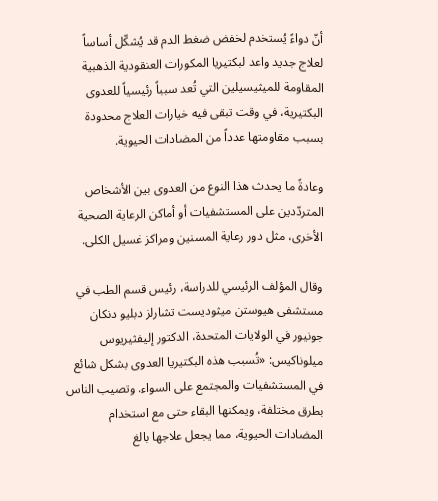أنّ دواءً يُستخدم لخفض ضغط الدم قد يُشكّل أساساً لعلاج جديد واعد لبكتيريا المكورات العنقودية الذهبية المقاومة للميثيسيلين التي تُعد سبباً رئيسياً للعدوى البكتيرية، في وقت تبقى فيه خيارات العلاج محدودة بسبب مقاومتها عدداً من المضادات الحيوية.

وعادةً ما يحدث هذا النوع من العدوى بين الأشخاص المتردّدين على المستشفيات أو أماكن الرعاية الصحية الأخرى، مثل دور رعاية المسنين ومراكز غسيل الكلى.

وقال المؤلف الرئيسي للدراسة، رئيس قسم الطب في مستشفى هيوستن ميثوديست تشارلز دبليو دنكان جونيور في الولايات المتحدة، الدكتور إليفثيريوس ميلوناكيس: «تُسبب هذه البكتيريا العدوى بشكل شائع في المستشفيات والمجتمع على السواء. وتصيب الناس بطرق مختلفة، ويمكنها البقاء حتى مع استخدام المضادات الحيوية، مما يجعل علاجها بالغ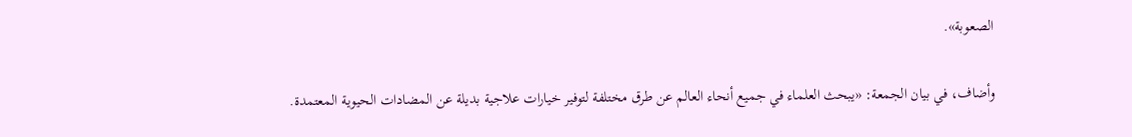الصعوبة».

وأضاف، في بيان الجمعة: «يبحث العلماء في جميع أنحاء العالم عن طرق مختلفة لتوفير خيارات علاجية بديلة عن المضادات الحيوية المعتمدة.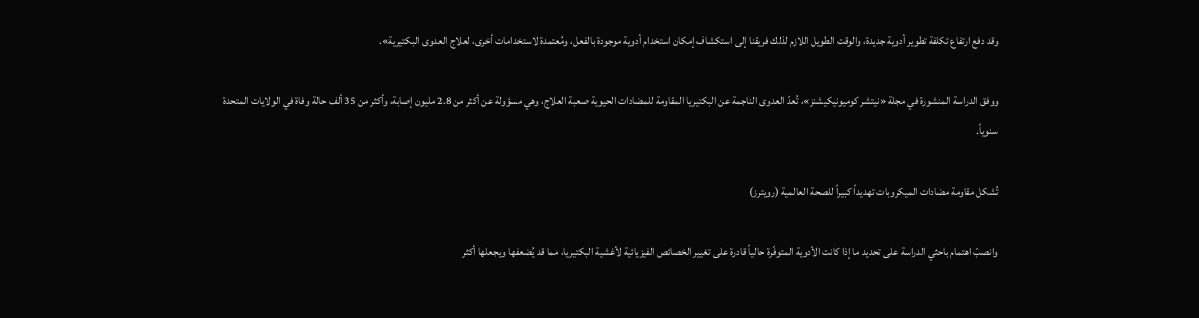وقد دفع ارتفاع تكلفة تطوير أدوية جديدة، والوقت الطويل اللازم لذلك فريقنا إلى استكشاف إمكان استخدام أدوية موجودة بالفعل، ومُعتمدة لاستخدامات أخرى، لعلاج العدوى البكتيرية».

ووفق الدراسة المنشورة في مجلة «نيتشر كوميونيكيشنز»، تُعدّ العدوى الناجمة عن البكتيريا المقاومة للمضادات الحيوية صعبة العلاج، وهي مسؤولة عن أكثر من 2.8 مليون إصابة، وأكثر من 35 ألف حالة وفاة في الولايات المتحدة سنوياً.

تُشكل مقاومة مضادات الميكروبات تهديداً كبيراً للصحة العالمية (رويترز)

وانصبّ اهتمام باحثي الدراسة على تحديد ما إذا كانت الأدوية المتوفّرة حالياً قادرة على تغيير الخصائص الفيزيائية لأغشية البكتيريا، مما قد يُضعفها ويجعلها أكثر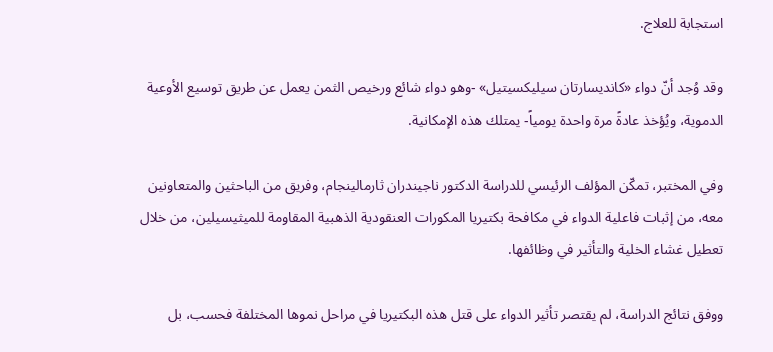استجابة للعلاج.

وقد وُجد أنّ دواء «كانديسارتان سيليكسيتيل» -وهو دواء شائع ورخيص الثمن يعمل عن طريق توسيع الأوعية الدموية، ويُؤخذ عادةً مرة واحدة يومياً- يمتلك هذه الإمكانية.

وفي المختبر، تمكّن المؤلف الرئيسي للدراسة الدكتور ناجيندران ثارمالينجام، وفريق من الباحثين والمتعاونين معه، من إثبات فاعلية الدواء في مكافحة بكتيريا المكورات العنقودية الذهبية المقاومة للميثيسيلين، من خلال تعطيل غشاء الخلية والتأثير في وظائفها.

ووفق نتائج الدراسة، لم يقتصر تأثير الدواء على قتل هذه البكتيريا في مراحل نموها المختلفة فحسب، بل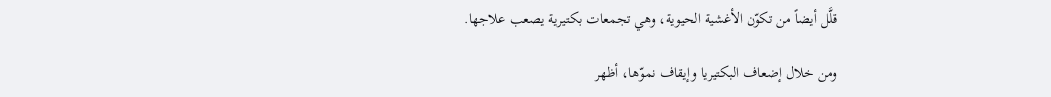قلَّل أيضاً من تكوّن الأغشية الحيوية، وهي تجمعات بكتيرية يصعب علاجها.

ومن خلال إضعاف البكتيريا وإيقاف نموّها، أظهر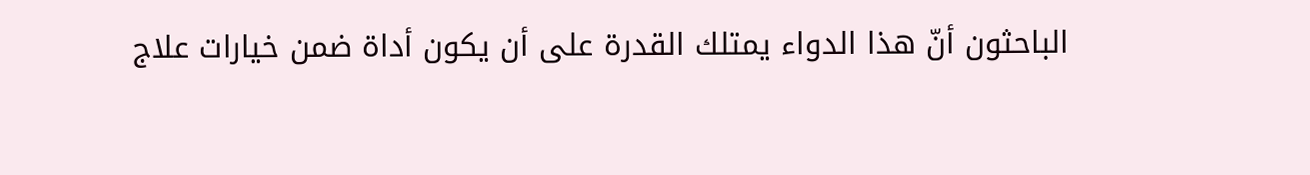الباحثون أنّ هذا الدواء يمتلك القدرة على أن يكون أداة ضمن خيارات علاج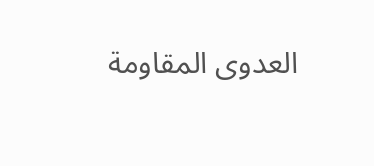العدوى المقاومة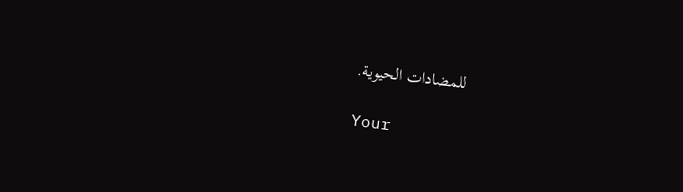للمضادات الحيوية.

Your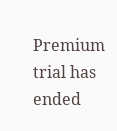Premium trial has ended